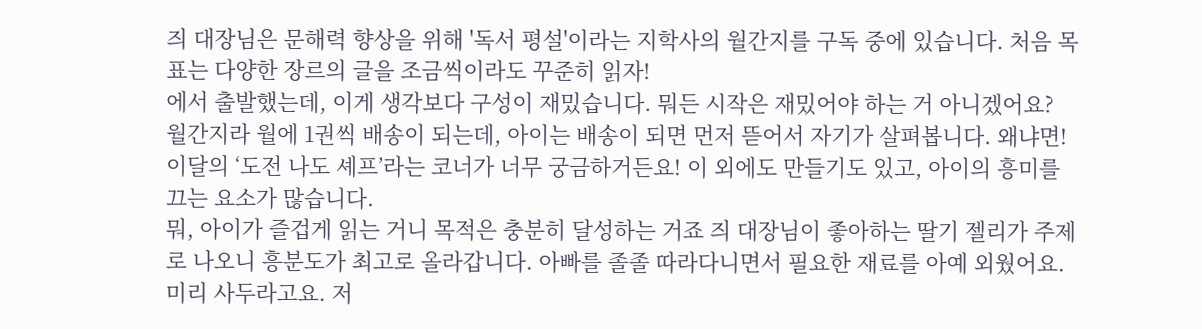즤 대장님은 문해력 향상을 위해 '독서 평설'이라는 지학사의 월간지를 구독 중에 있습니다. 처음 목표는 다양한 장르의 글을 조금씩이라도 꾸준히 읽자!
에서 출발했는데, 이게 생각보다 구성이 재밌습니다. 뭐든 시작은 재밌어야 하는 거 아니겠어요?
월간지라 월에 1권씩 배송이 되는데, 아이는 배송이 되면 먼저 뜯어서 자기가 살펴봅니다. 왜냐면!
이달의 ‘도전 나도 셰프’라는 코너가 너무 궁금하거든요! 이 외에도 만들기도 있고, 아이의 흥미를 끄는 요소가 많습니다.
뭐, 아이가 즐겁게 읽는 거니 목적은 충분히 달성하는 거죠 즤 대장님이 좋아하는 딸기 젤리가 주제로 나오니 흥분도가 최고로 올라갑니다. 아빠를 졸졸 따라다니면서 필요한 재료를 아예 외웠어요.
미리 사두라고요. 저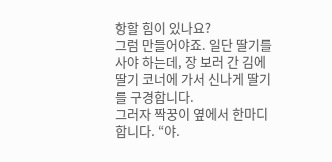항할 힘이 있나요?
그럼 만들어야죠. 일단 딸기를 사야 하는데, 장 보러 간 김에 딸기 코너에 가서 신나게 딸기를 구경합니다.
그러자 짝꿍이 옆에서 한마디 합니다. “야.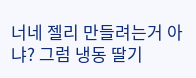너네 젤리 만들려는거 아냐? 그럼 냉동 딸기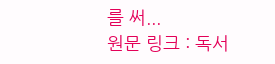를 써...
원문 링크 : 독서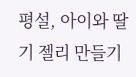평설, 아이와 딸기 젤리 만들기